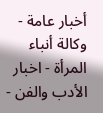أخبار عامة - وكالة أنباء المرأة - اخبار الأدب والفن -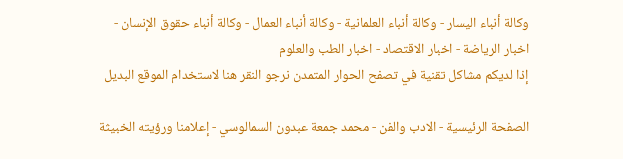وكالة أنباء اليسار - وكالة أنباء العلمانية - وكالة أنباء العمال - وكالة أنباء حقوق الإنسان - اخبار الرياضة - اخبار الاقتصاد - اخبار الطب والعلوم
إذا لديكم مشاكل تقنية في تصفح الحوار المتمدن نرجو النقر هنا لاستخدام الموقع البديل

الصفحة الرئيسية - الادب والفن - محمد جمعة عبدون السمالوسي - إعلامنا ورؤيته الخبيثة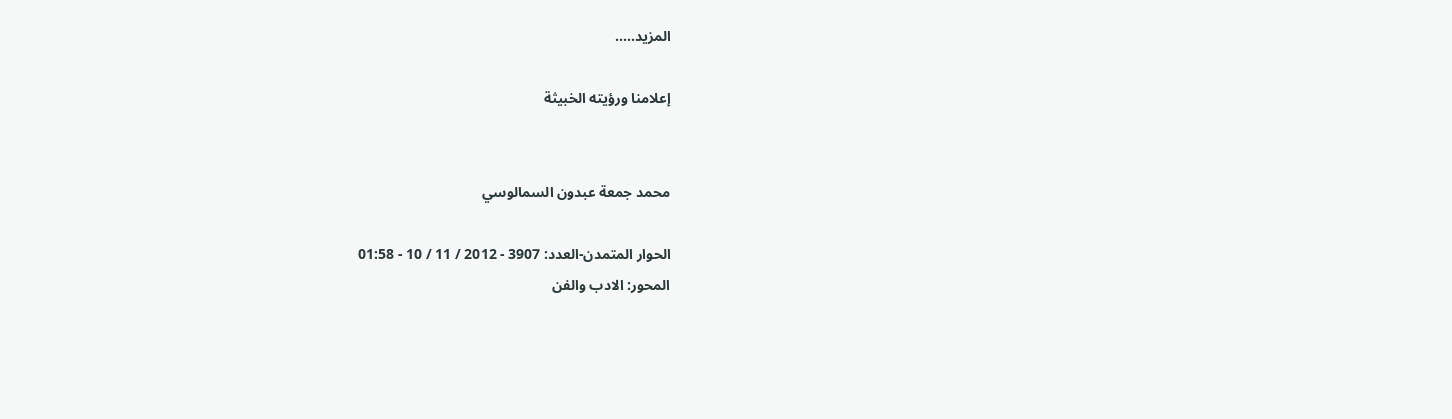المزيد.....

إعلامنا ورؤيته الخبيثة


محمد جمعة عبدون السمالوسي

الحوار المتمدن-العدد: 3907 - 2012 / 11 / 10 - 01:58
المحور: الادب والفن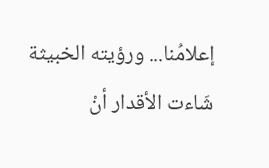إعلامُنا... ورؤيته الخبيثة
شَاءت الأقدار أنْ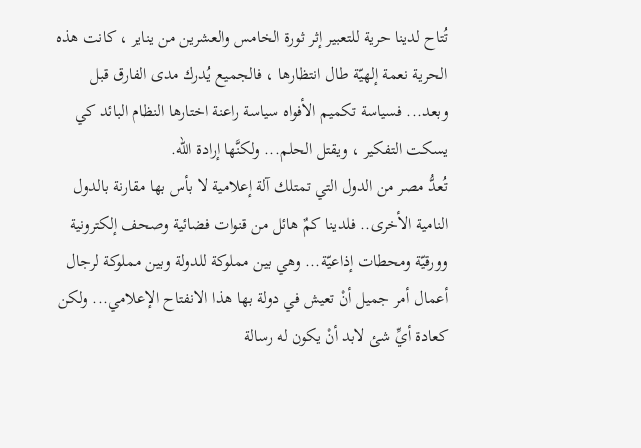تُتاح لدينا حرية للتعبير إثر ثورة الخامس والعشرين من يناير ، كانت هذه الحرية نعمة إلهيّة طال انتظارها ، فالجميع يُدرك مدى الفارق قبل وبعد... فسياسة تكميم الأفواه سياسة راعنة اختارها النظام البائد كي يسكت التفكير ، ويقتل الحلم... ولكنَّها إرادة الله.
تُعدُّ مصر من الدول التي تمتلك آلة إعلامية لا بأس بها مقارنة بالدول النامية الأخرى.. فلدينا كمٌ هائل من قنوات فضائية وصحف إلكترونية وورقيّة ومحطات إذاعيّة... وهي بين مملوكة للدولة وبين مملوكة لرجال أعمال أمر جميل أنْ تعيش في دولة بها هذا الانفتاح الإعلامي... ولكن كعادة أيِّ شئ لابد أنْ يكون له رسالة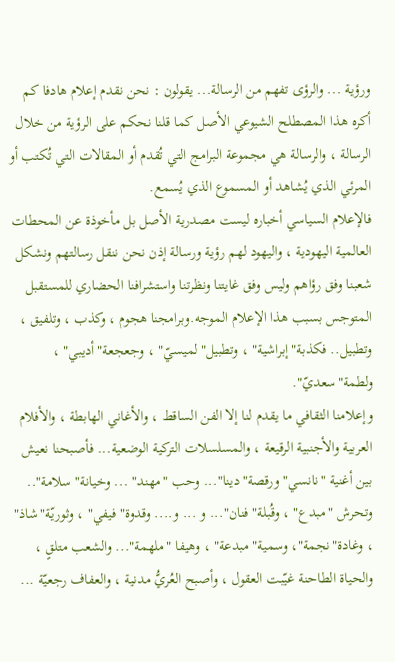ورؤية ... والرؤى تفهم من الرسالة... يقولون : نحن نقدم إعلام هادفا كم أكره هذا المصطلح الشيوعي الأصل كما قلنا نحكم على الرؤية من خلال الرسالة ، والرسالة هي مجموعة البرامج التي تُقدم أو المقالات التي تُكتب أو المرئي الذي يُشاهد أو المسموع الذي يُسمع.
فالإعلام السياسي أخباره ليست مصدرية الأصل بل مأخوذة عن المحطات العالمية اليهودية ، واليهود لهم رؤية ورسالة إذن نحن ننقل رسالتهم ونشكل شعبنا وفق رؤاهم وليس وفق غايتنا ونظرتنا واستشرافنا الحضاري للمستقبل المتوجس بسبب هذا الإعلام الموجه.وبرامجنا هجوم ، وكذب ، وتلفيق ، وتطبيل.. فكذبة"إبراشية" ، وتطبيل"لميسيّ" ، وجعجعة"أديبي" ، ولطمة"سعديّ".
وإعلامنا الثقافي ما يقدم لنا إلا الفن الساقط ، والأغاني الهابطة ، والأفلام العربية والأجنبية الرقيعة ، والمسلسلات التركية الوضعية... فأصبحنا نعيش بين أغنية "نانسي" ورقصة"دينا"... وحب "مهند" ... وخيانة" سلامة".. وتحرش "مبدع" ، وقُبلة" فنان"... و ... و.... وقدوة" فيفي" ، وثوريّة"شاذ" ، وغادة"نجمة"، وسمية" مبدعة" ، وهيفا "ملهمة"... والشعب متلقٍ ، والحياة الطاحنة غيّبت العقول ، وأصبح العُريُّ مدنية ، والعفاف رجعيّة ...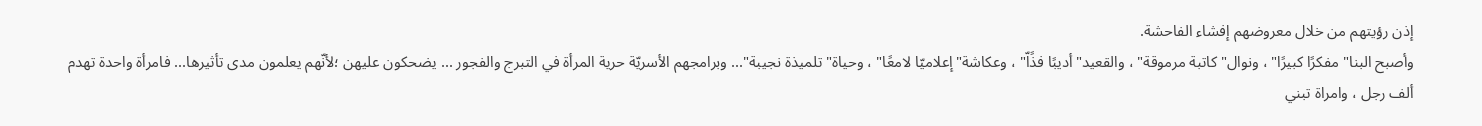إذن رؤيتهم من خلال معروضهم إفشاء الفاحشة.
وأصبح البنا" مفكرًا كبيرًا" ، ونوال" كاتبة مرموقة" ، والقعيد"أديبًا فذًاّ" ، وعكاشة"إعلاميّا لامعًا" ، وحياة" تلميذة نجيبة"... وبرامجهم الأسريّة حرية المرأة في التبرج والفجور ... يضحكون عليهن ؛لأنّهم يعلمون مدى تأثيرها... فامرأة واحدة تهدم ألف رجل ، وامراة تبني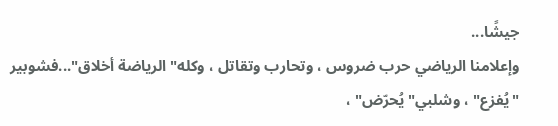جيشًا...
وإعلامنا الرياضي حرب ضروس ، وتحارب وتقاتل ، وكله" الرياضة أخلاق"...فشوبير "يُفزع" ، وشلبي" يُحرّض" ،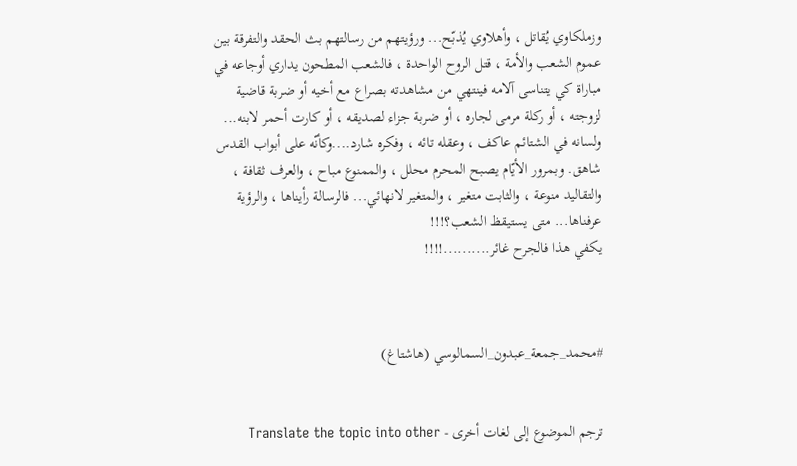وزملكاوي يُقاتل ، وأهلاوي يُذبّح... ورؤيتهم من رسالتهم بث الحقد والتفرقة بين عموم الشعب والأمة ، قتل الروح الواحدة ، فالشعب المطحون يداري أوجاعه في مباراة كي يتناسى آلامه فينتهي من مشاهدته بصراع مع أخيه أو ضربة قاضية لزوجته ، أو ركلة مرمى لجاره ، أو ضربة جزاء لصديقه ، أو كارت أحمر لابنه... ولسانه في الشتائم عاكف ، وعقله تائه ، وفكره شارد....وكأنّه على أبواب القدس شاهق. وبمرور الأيّام يصبح المحرم محلل ، والممنوع مباح ، والعرف ثقافة ، والتقاليد منوعة ، والثابت متغير ، والمتغير لانهائي... فالرسالة رأيناها ، والرؤية عرفناها... متى يستيقظ الشعب؟!!!
يكفي هذا فالجرح غائر..........!!!!



#محمد_جمعة_عبدون_السمالوسي (هاشتاغ)


ترجم الموضوع إلى لغات أخرى - Translate the topic into other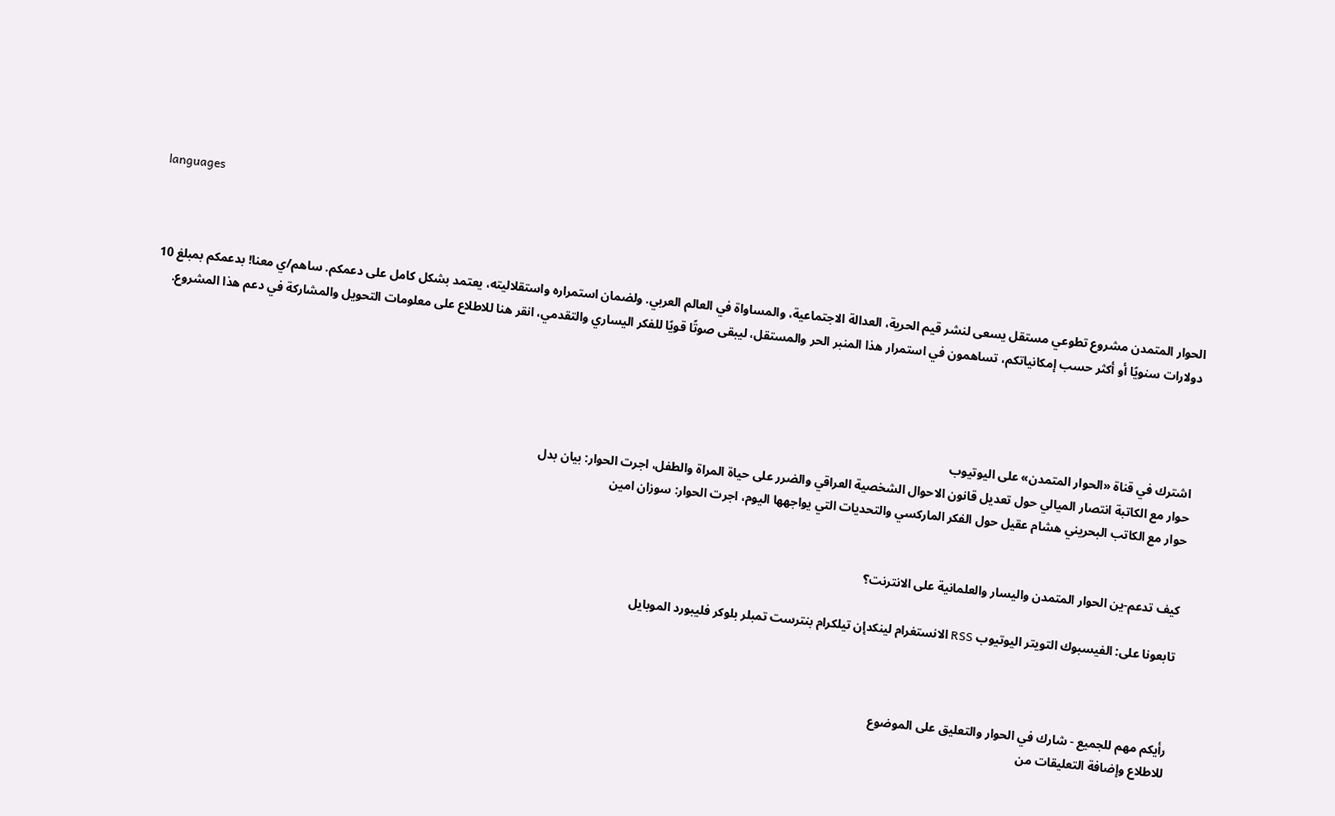languages



الحوار المتمدن مشروع تطوعي مستقل يسعى لنشر قيم الحرية، العدالة الاجتماعية، والمساواة في العالم العربي. ولضمان استمراره واستقلاليته، يعتمد بشكل كامل على دعمكم. ساهم/ي معنا! بدعمكم بمبلغ 10 دولارات سنويًا أو أكثر حسب إمكانياتكم، تساهمون في استمرار هذا المنبر الحر والمستقل، ليبقى صوتًا قويًا للفكر اليساري والتقدمي، انقر هنا للاطلاع على معلومات التحويل والمشاركة في دعم هذا المشروع.




اشترك في قناة «الحوار المتمدن» على اليوتيوب
حوار مع الكاتبة انتصار الميالي حول تعديل قانون الاحوال الشخصية العراقي والضرر على حياة المراة والطفل، اجرت الحوار: بيان بدل
حوار مع الكاتب البحريني هشام عقيل حول الفكر الماركسي والتحديات التي يواجهها اليوم، اجرت الحوار: سوزان امين


كيف تدعم-ين الحوار المتمدن واليسار والعلمانية على الانترنت؟

تابعونا على: الفيسبوك التويتر اليوتيوب RSS الانستغرام لينكدإن تيلكرام بنترست تمبلر بلوكر فليبورد الموبايل



رأيكم مهم للجميع - شارك في الحوار والتعليق على الموضوع
للاطلاع وإضافة التعليقات من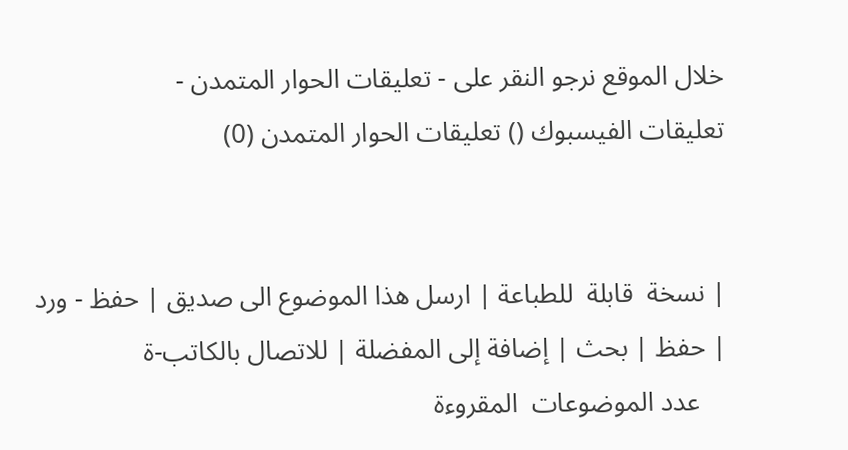خلال الموقع نرجو النقر على - تعليقات الحوار المتمدن -
تعليقات الفيسبوك () تعليقات الحوار المتمدن (0)


| نسخة  قابلة  للطباعة | ارسل هذا الموضوع الى صديق | حفظ - ورد
| حفظ | بحث | إضافة إلى المفضلة | للاتصال بالكاتب-ة
    عدد الموضوعات  المقروءة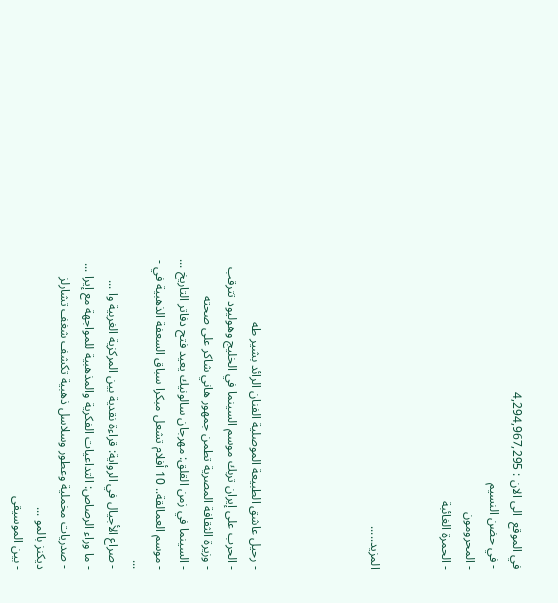في الموقع  الى الان : 4,294,967,295
- في حضن النسيم
- المحرومون
- الحمرة الغائبة


المزيد.....




- رحيل عاشق الطبيعة الموصلية الفنان الرائد بشير طه
- الحرب على إيران تربك موسم السينما في الخليج وهوليود تترقب
- وزيرة الثقافة المصرية تطمن جمهور هاني شاكر على صحته
- السينما في زمن القلق: مهرجان سالونيك يعيد فتح دفاتر التاريخ ...
- موسم العمالقة.. 10 أفلام تشعل مبكرا سباق السعفة الذهبية في - ...
- صراع الأجيال في الرواية: قراءة نقدية بين المركزية الغربية وا ...
- ما وراء الرصاص: التداعيات الفكرية والمذهبية للمواجهة مع إيرا ...
- صدريات مخملية وعطور وسلاسل ذهبية تكشف شغف تشارلز ديكنز بالمو ...
- بين الموسيقى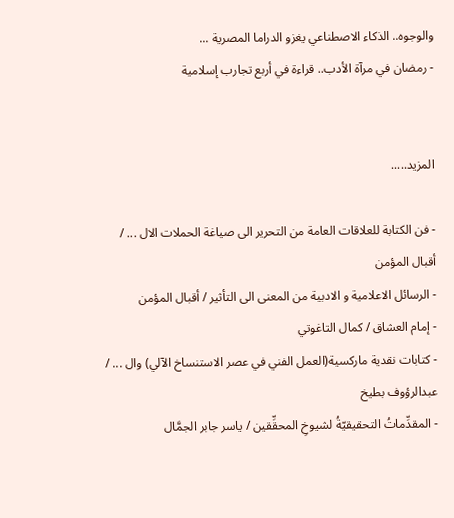والوجوه.. الذكاء الاصطناعي يغزو الدراما المصرية ...
- رمضان في مرآة الأدب.. قراءة في أربع تجارب إسلامية


المزيد.....

- فن الكتابة للعلاقات العامة من التحرير الى صياغة الحملات الال ... / أقبال المؤمن
- الرسائل الاعلامية و الادبية من المعنى الى التأثير / أقبال المؤمن
- إمام العشاق / كمال التاغوتي
- كتابات نقدية ماركسية(العمل الفني في عصر الاستنساخ الآلي) وال ... / عبدالرؤوف بطيخ
- المقدِّماتُ التحقيقيّةُ لشيوخِ المحقِّقين / ياسر جابر الجمَّال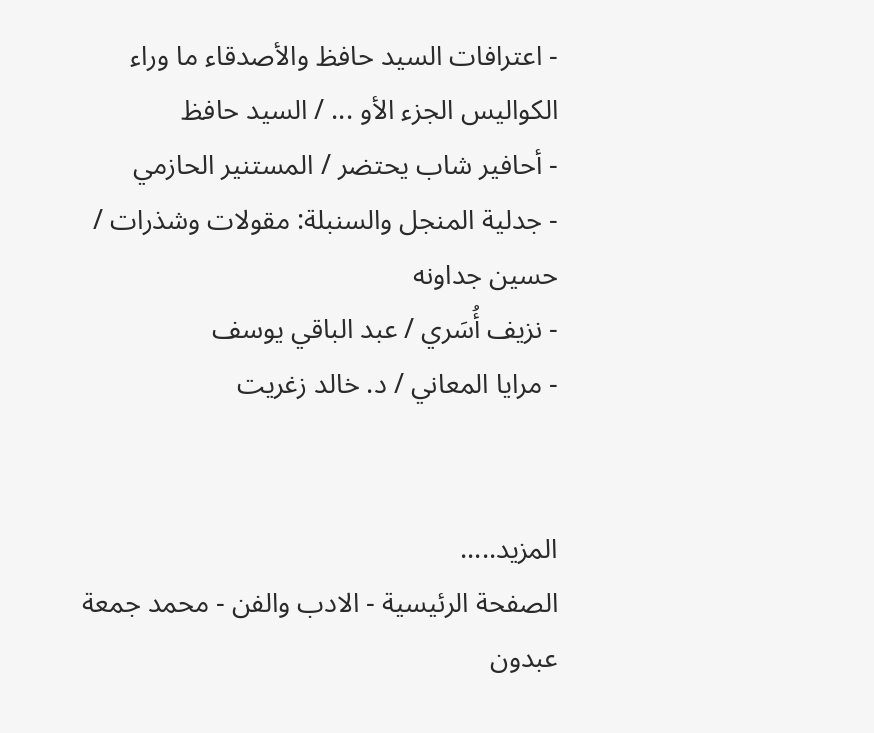- اعترافات السيد حافظ والأصدقاء ما وراء الكواليس الجزء الأو ... / السيد حافظ
- أحافير شاب يحتضر / المستنير الحازمي
- جدلية المنجل والسنبلة: مقولات وشذرات / حسين جداونه
- نزيف أُسَري / عبد الباقي يوسف
- مرايا المعاني / د. خالد زغريت


المزيد.....
الصفحة الرئيسية - الادب والفن - محمد جمعة عبدون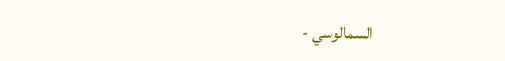السمالوسي -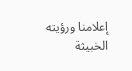إعلامنا ورؤيته الخبيثة